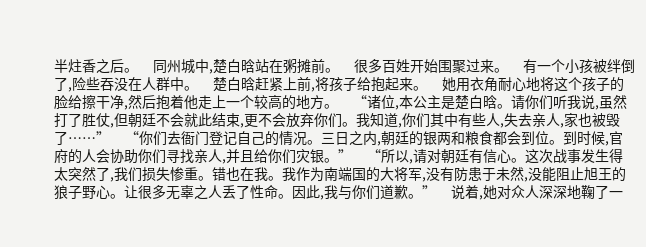半炷香之后。     同州城中,楚白晗站在粥摊前。     很多百姓开始围聚过来。     有一个小孩被绊倒了,险些吞没在人群中。     楚白晗赶紧上前,将孩子给抱起来。     她用衣角耐心地将这个孩子的脸给擦干净,然后抱着他走上一个较高的地方。     “诸位,本公主是楚白晗。请你们听我说,虽然打了胜仗,但朝廷不会就此结束,更不会放弃你们。我知道,你们其中有些人,失去亲人,家也被毁了……”     “你们去衙门登记自己的情况。三日之内,朝廷的银两和粮食都会到位。到时候,官府的人会协助你们寻找亲人,并且给你们灾银。”     “所以,请对朝廷有信心。这次战事发生得太突然了,我们损失惨重。错也在我。我作为南端国的大将军,没有防患于未然,没能阻止旭王的狼子野心。让很多无辜之人丢了性命。因此,我与你们道歉。”     说着,她对众人深深地鞠了一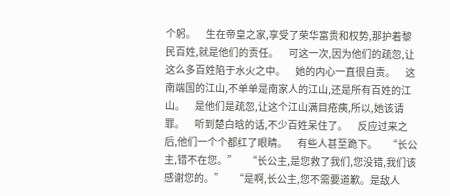个躬。     生在帝皇之家,享受了荣华富贵和权势,那护着黎民百姓,就是他们的责任。     可这一次,因为他们的疏忽,让这么多百姓陷于水火之中。     她的内心一直很自责。     这南端国的江山,不单单是南家人的江山,还是所有百姓的江山。     是他们是疏忽,让这个江山满目疮痍,所以,她该请罪。     听到楚白晗的话,不少百姓呆住了。     反应过来之后,他们一个个都红了眼睛。     有些人甚至跪下。     “长公主,错不在您。”     “长公主,是您救了我们,您没错,我们该感谢您的。”     “是啊,长公主,您不需要道歉。是敌人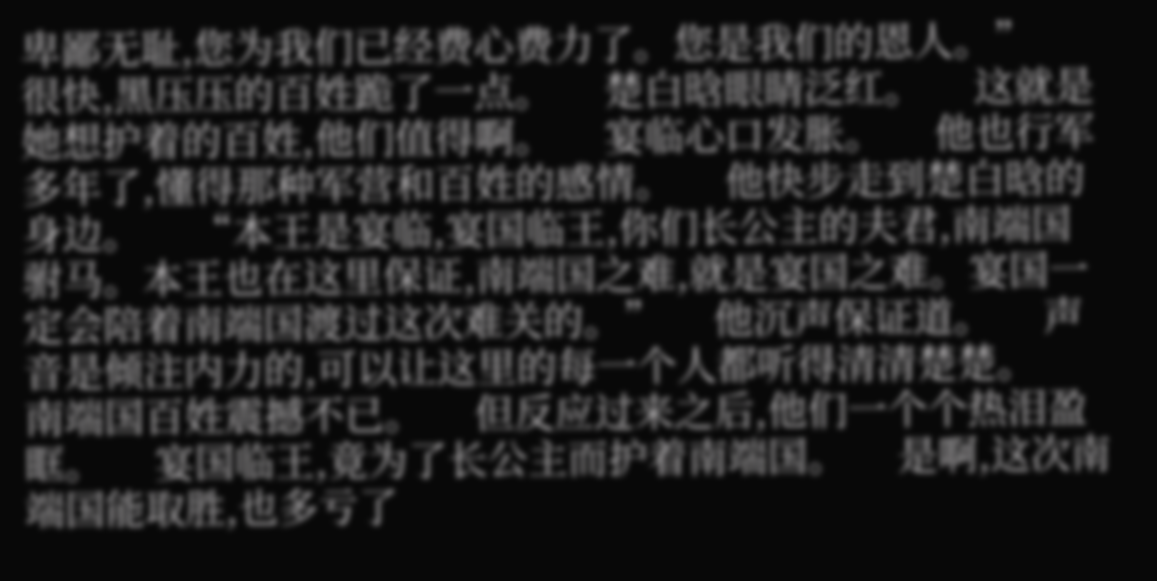卑鄙无耻,您为我们已经费心费力了。您是我们的恩人。”     很快,黑压压的百姓跪了一点。     楚白晗眼睛泛红。     这就是她想护着的百姓,他们值得啊。     宴临心口发胀。     他也行军多年了,懂得那种军营和百姓的感情。     他快步走到楚白晗的身边。     “本王是宴临,宴国临王,你们长公主的夫君,南端国驸马。本王也在这里保证,南端国之难,就是宴国之难。宴国一定会陪着南端国渡过这次难关的。”     他沉声保证道。     声音是倾注内力的,可以让这里的每一个人都听得清清楚楚。     南端国百姓震撼不已。     但反应过来之后,他们一个个热泪盈眶。     宴国临王,竟为了长公主而护着南端国。     是啊,这次南端国能取胜,也多亏了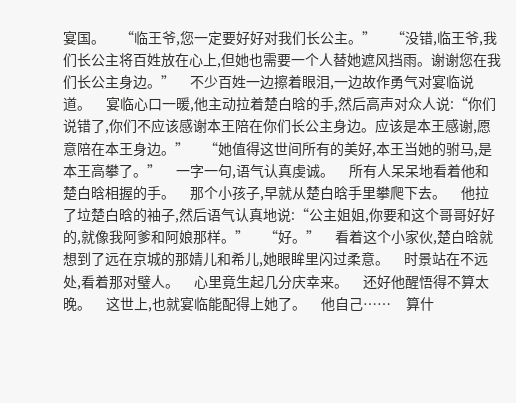宴国。     “临王爷,您一定要好好对我们长公主。”     “没错,临王爷,我们长公主将百姓放在心上,但她也需要一个人替她遮风挡雨。谢谢您在我们长公主身边。”     不少百姓一边擦着眼泪,一边故作勇气对宴临说道。     宴临心口一暖,他主动拉着楚白晗的手,然后高声对众人说:“你们说错了,你们不应该感谢本王陪在你们长公主身边。应该是本王感谢,愿意陪在本王身边。”     “她值得这世间所有的美好,本王当她的驸马,是本王高攀了。”     一字一句,语气认真虔诚。     所有人呆呆地看着他和楚白晗相握的手。     那个小孩子,早就从楚白晗手里攀爬下去。     他拉了垃楚白晗的袖子,然后语气认真地说:“公主姐姐,你要和这个哥哥好好的,就像我阿爹和阿娘那样。”     “好。”     看着这个小家伙,楚白晗就想到了远在京城的那婧儿和希儿,她眼眸里闪过柔意。     时景站在不远处,看着那对璧人。     心里竟生起几分庆幸来。     还好他醒悟得不算太晚。     这世上,也就宴临能配得上她了。     他自己……     算什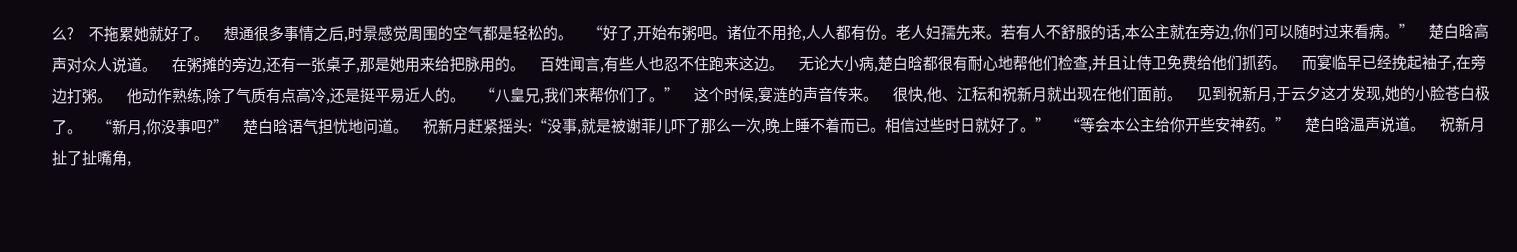么?     不拖累她就好了。     想通很多事情之后,时景感觉周围的空气都是轻松的。     “好了,开始布粥吧。诸位不用抢,人人都有份。老人妇孺先来。若有人不舒服的话,本公主就在旁边,你们可以随时过来看病。”     楚白晗高声对众人说道。     在粥摊的旁边,还有一张桌子,那是她用来给把脉用的。     百姓闻言,有些人也忍不住跑来这边。     无论大小病,楚白晗都很有耐心地帮他们检查,并且让侍卫免费给他们抓药。     而宴临早已经挽起袖子,在旁边打粥。     他动作熟练,除了气质有点高冷,还是挺平易近人的。     “八皇兄,我们来帮你们了。”     这个时候,宴涟的声音传来。     很快,他、江秐和祝新月就出现在他们面前。     见到祝新月,于云夕这才发现,她的小脸苍白极了。     “新月,你没事吧?”     楚白晗语气担忧地问道。     祝新月赶紧摇头:“没事,就是被谢菲儿吓了那么一次,晚上睡不着而已。相信过些时日就好了。”     “等会本公主给你开些安神药。”     楚白晗温声说道。     祝新月扯了扯嘴角,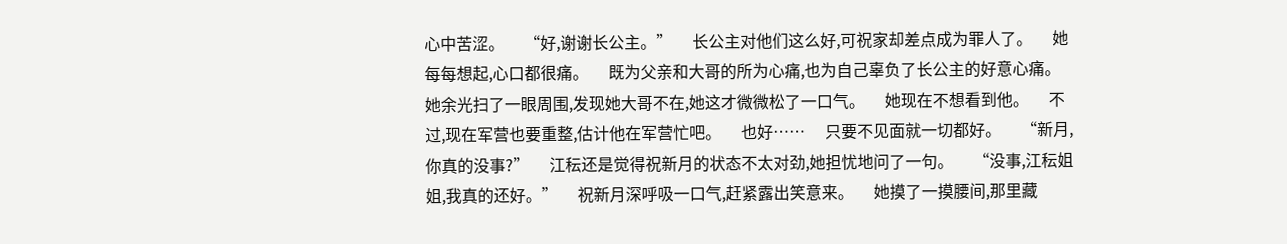心中苦涩。     “好,谢谢长公主。”     长公主对他们这么好,可祝家却差点成为罪人了。     她每每想起,心口都很痛。     既为父亲和大哥的所为心痛,也为自己辜负了长公主的好意心痛。     她余光扫了一眼周围,发现她大哥不在,她这才微微松了一口气。     她现在不想看到他。     不过,现在军营也要重整,估计他在军营忙吧。     也好……     只要不见面就一切都好。     “新月,你真的没事?”     江秐还是觉得祝新月的状态不太对劲,她担忧地问了一句。     “没事,江秐姐姐,我真的还好。”     祝新月深呼吸一口气,赶紧露出笑意来。     她摸了一摸腰间,那里藏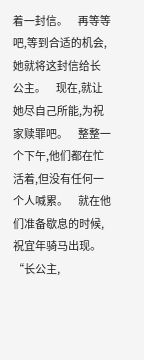着一封信。     再等等吧,等到合适的机会,她就将这封信给长公主。     现在,就让她尽自己所能,为祝家赎罪吧。     整整一个下午,他们都在忙活着,但没有任何一个人喊累。     就在他们准备歇息的时候,祝宜年骑马出现。     “长公主,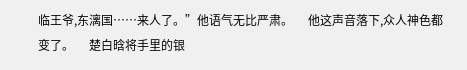临王爷,东漓国……来人了。”他语气无比严肃。     他这声音落下,众人神色都变了。     楚白晗将手里的银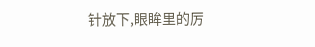针放下,眼眸里的厉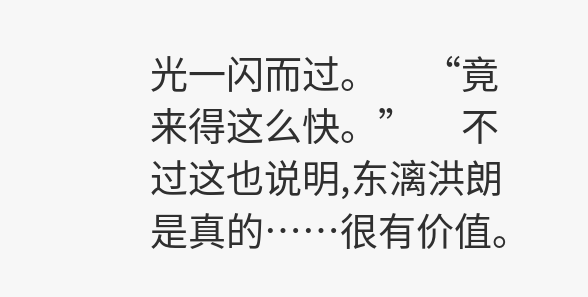光一闪而过。     “竟来得这么快。”     不过这也说明,东漓洪朗是真的……很有价值。